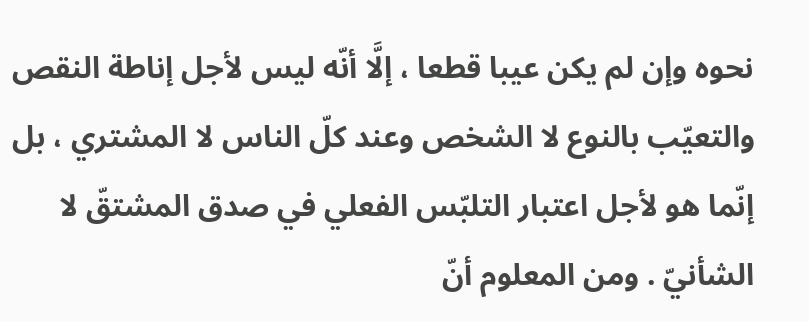نحوه وإن لم يكن عيبا قطعا ، إلَّا أنّه ليس لأجل إناطة النقص والتعيّب بالنوع لا الشخص وعند كلّ الناس لا المشتري ، بل إنّما هو لأجل اعتبار التلبّس الفعلي في صدق المشتقّ لا الشأنيّ . ومن المعلوم أنّ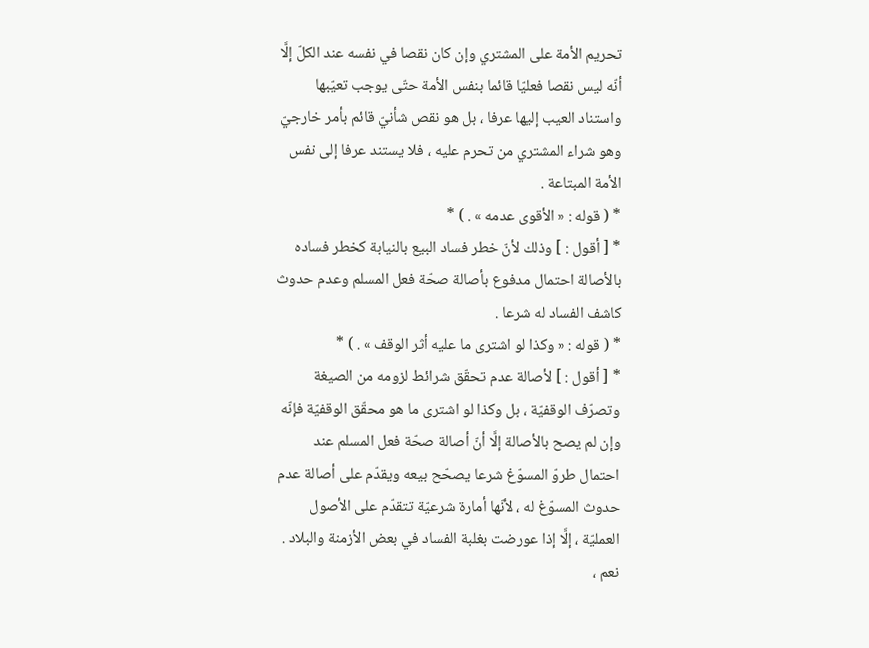تحريم الأمة على المشتري وإن كان نقصا في نفسه عند الكلّ إلَّا أنّه ليس نقصا فعليّا قائما بنفس الأمة حتّى يوجب تعيّبها واستناد العيب إليها عرفا ، بل هو نقص شأنيّ قائم بأمر خارجيّ وهو شراء المشتري من تحرم عليه ، فلا يستند عرفا إلى نفس الأمة المبتاعة .
* ( قوله : « الأقوى عدمه » . ) *
* [ أقول : ] وذلك لأنّ خطر فساد البيع بالنيابة كخطر فساده بالأصالة احتمال مدفوع بأصالة صحّة فعل المسلم وعدم حدوث كاشف الفساد له شرعا .
* ( قوله : « وكذا لو اشترى ما عليه أثر الوقف » . ) *
* [ أقول : ] لأصالة عدم تحقّق شرائط لزومه من الصيغة وتصرّف الوقفيّة ، بل وكذا لو اشترى ما هو محقّق الوقفيّة فإنّه وإن لم يصح بالأصالة إلَّا أنّ أصالة صحّة فعل المسلم عند احتمال طروّ المسوّغ شرعا يصحّح بيعه ويقدّم على أصالة عدم حدوث المسوّغ له ، لأنّها أمارة شرعيّة تتقدّم على الأصول العمليّة ، إلَّا إذا عورضت بغلبة الفساد في بعض الأزمنة والبلاد . نعم ،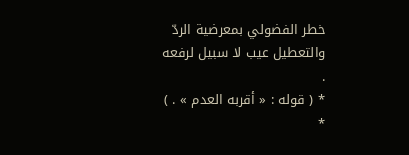خطر الفضولي بمعرضية الردّ والتعطيل عيب لا سبيل لرفعه .
* ( قوله : « أقربه العدم » . ) *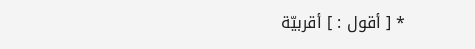* [ أقول : ] أقربيّة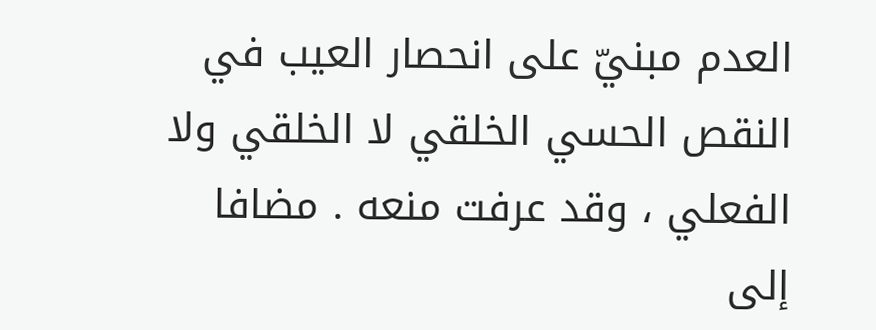العدم مبنيّ على انحصار العيب في النقص الحسي الخلقي لا الخلقي ولا الفعلي ، وقد عرفت منعه . مضافا إلى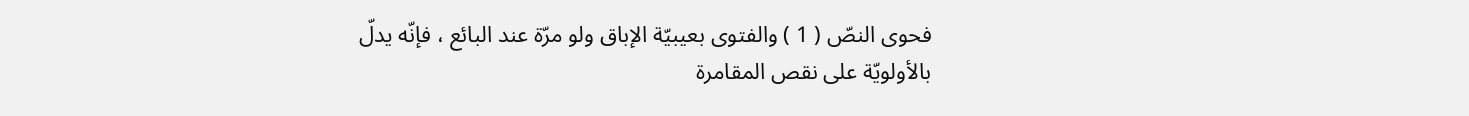فحوى النصّ ( 1 ) والفتوى بعيبيّة الإباق ولو مرّة عند البائع ، فإنّه يدلّ بالأولويّة على نقص المقامرة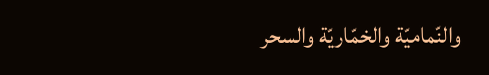والنّماميّة والخمّاريّة والسحر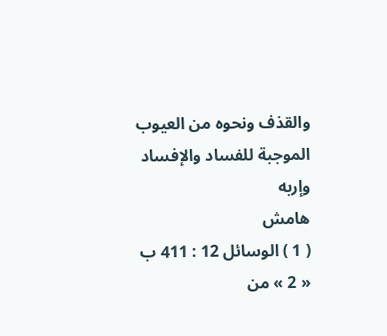والقذف ونحوه من العيوب الموجبة للفساد والإفساد وإربه
هامش
( 1 ) الوسائل 12 : 411 ب « 2 » من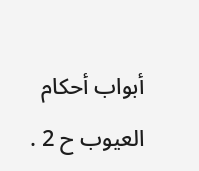أبواب أحكام العيوب ح 2 .